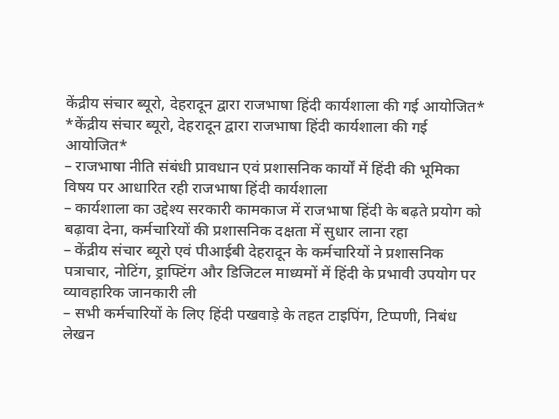केंद्रीय संचार ब्यूरो, देहरादून द्वारा राजभाषा हिंदी कार्यशाला की गई आयोजित*
*केंद्रीय संचार ब्यूरो, देहरादून द्वारा राजभाषा हिंदी कार्यशाला की गई आयोजित*
– राजभाषा नीति संबंधी प्रावधान एवं प्रशासनिक कार्यों में हिंदी की भूमिका विषय पर आधारित रही राजभाषा हिंदी कार्यशाला
– कार्यशाला का उद्देश्य सरकारी कामकाज में राजभाषा हिंदी के बढ़ते प्रयोग को बढ़ावा देना, कर्मचारियों की प्रशासनिक दक्षता में सुधार लाना रहा
– केंद्रीय संचार ब्यूरो एवं पीआईबी देहरादून के कर्मचारियों ने प्रशासनिक पत्राचार, नोटिंग, ड्राफ्टिंग और डिजिटल माध्यमों में हिंदी के प्रभावी उपयोग पर व्यावहारिक जानकारी ली
– सभी कर्मचारियों के लिए हिंदी पखवाड़े के तहत टाइपिंग, टिप्पणी, निबंध लेखन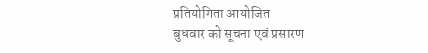प्रतियोगिता आयोजित
बुधवार को सूचना एवं प्रसारण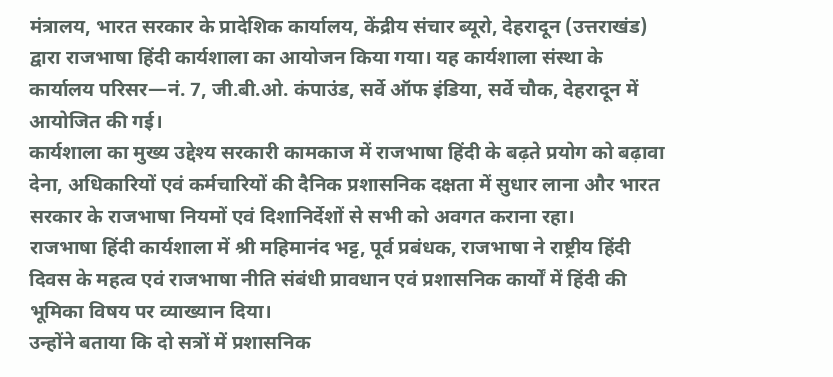मंत्रालय, भारत सरकार के प्रादेशिक कार्यालय, केंद्रीय संचार ब्यूरो, देहरादून (उत्तराखंड) द्वारा राजभाषा हिंदी कार्यशाला का आयोजन किया गया। यह कार्यशाला संस्था के कार्यालय परिसर—नं. 7, जी.बी.ओ. कंपाउंड, सर्वे ऑफ इंडिया, सर्वे चौक, देहरादून में आयोजित की गई।
कार्यशाला का मुख्य उद्देश्य सरकारी कामकाज में राजभाषा हिंदी के बढ़ते प्रयोग को बढ़ावा देना, अधिकारियों एवं कर्मचारियों की दैनिक प्रशासनिक दक्षता में सुधार लाना और भारत सरकार के राजभाषा नियमों एवं दिशानिर्देशों से सभी को अवगत कराना रहा।
राजभाषा हिंदी कार्यशाला में श्री महिमानंद भट्ट, पूर्व प्रबंधक, राजभाषा ने राष्ट्रीय हिंदी दिवस के महत्व एवं राजभाषा नीति संबंधी प्रावधान एवं प्रशासनिक कार्यों में हिंदी की भूमिका विषय पर व्याख्यान दिया।
उन्होंने बताया कि दो सत्रों में प्रशासनिक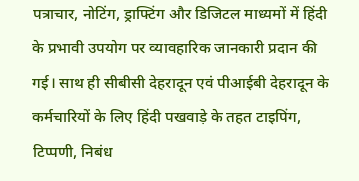पत्राचार, नोटिंग, ड्राफ्टिंग और डिजिटल माध्यमों में हिंदी के प्रभावी उपयोग पर व्यावहारिक जानकारी प्रदान की गई। साथ ही सीबीसी देहरादून एवं पीआईबी देहरादून के कर्मचारियों के लिए हिंदी पखवाड़े के तहत टाइपिंग, टिप्पणी, निबंध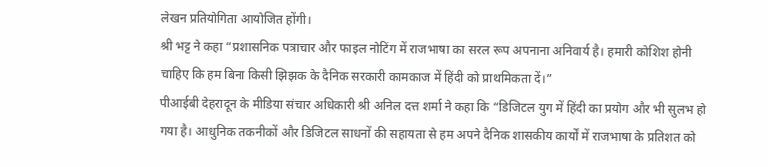लेखन प्रतियोगिता आयोजित होंगी।
श्री भट्ट ने कहा “प्रशासनिक पत्राचार और फाइल नोटिंग में राजभाषा का सरल रूप अपनाना अनिवार्य है। हमारी कोशिश होनी चाहिए कि हम बिना किसी झिझक के दैनिक सरकारी कामकाज में हिंदी को प्राथमिकता दें।”
पीआईबी देहरादून के मीडिया संचार अधिकारी श्री अनिल दत्त शर्मा ने कहा कि “डिजिटल युग में हिंदी का प्रयोग और भी सुलभ हो गया है। आधुनिक तकनीकों और डिजिटल साधनों की सहायता से हम अपने दैनिक शासकीय कार्यों में राजभाषा के प्रतिशत को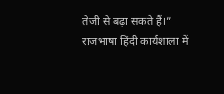तेजी से बढ़ा सकते हैं।”
राजभाषा हिंदी कार्यशाला में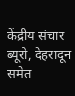केंद्रीय संचार ब्यूरो, देहरादून समेत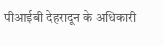पीआईबी देहरादून के अधिकारी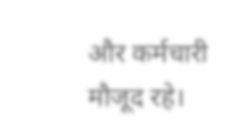और कर्मचारी मौजूद रहे।